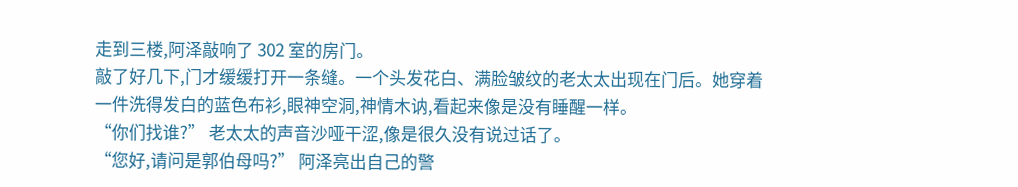走到三楼,阿泽敲响了 302 室的房门。
敲了好几下,门才缓缓打开一条缝。一个头发花白、满脸皱纹的老太太出现在门后。她穿着一件洗得发白的蓝色布衫,眼神空洞,神情木讷,看起来像是没有睡醒一样。
“你们找谁?” 老太太的声音沙哑干涩,像是很久没有说过话了。
“您好,请问是郭伯母吗?” 阿泽亮出自己的警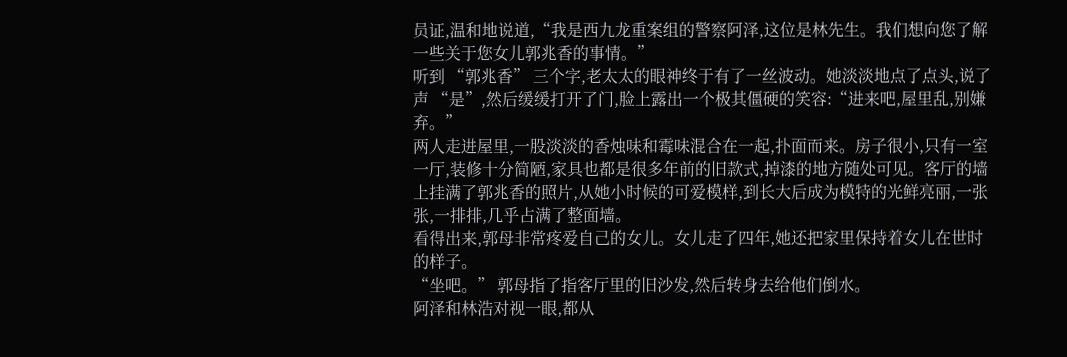员证,温和地说道,“我是西九龙重案组的警察阿泽,这位是林先生。我们想向您了解一些关于您女儿郭兆香的事情。”
听到 “郭兆香” 三个字,老太太的眼神终于有了一丝波动。她淡淡地点了点头,说了声 “是”,然后缓缓打开了门,脸上露出一个极其僵硬的笑容:“进来吧,屋里乱,别嫌弃。”
两人走进屋里,一股淡淡的香烛味和霉味混合在一起,扑面而来。房子很小,只有一室一厅,装修十分简陋,家具也都是很多年前的旧款式,掉漆的地方随处可见。客厅的墙上挂满了郭兆香的照片,从她小时候的可爱模样,到长大后成为模特的光鲜亮丽,一张张,一排排,几乎占满了整面墙。
看得出来,郭母非常疼爱自己的女儿。女儿走了四年,她还把家里保持着女儿在世时的样子。
“坐吧。” 郭母指了指客厅里的旧沙发,然后转身去给他们倒水。
阿泽和林浩对视一眼,都从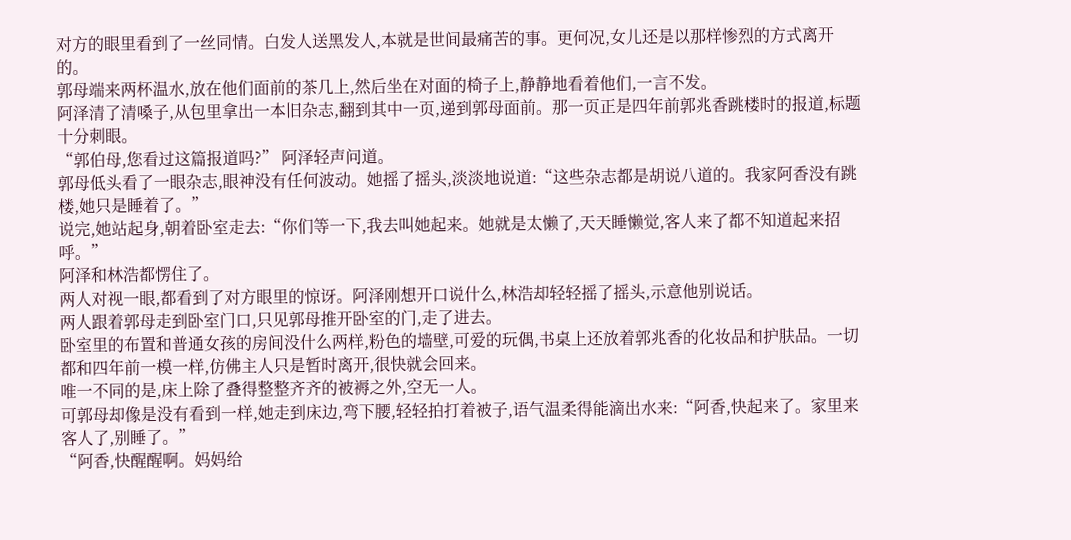对方的眼里看到了一丝同情。白发人送黑发人,本就是世间最痛苦的事。更何况,女儿还是以那样惨烈的方式离开的。
郭母端来两杯温水,放在他们面前的茶几上,然后坐在对面的椅子上,静静地看着他们,一言不发。
阿泽清了清嗓子,从包里拿出一本旧杂志,翻到其中一页,递到郭母面前。那一页正是四年前郭兆香跳楼时的报道,标题十分刺眼。
“郭伯母,您看过这篇报道吗?” 阿泽轻声问道。
郭母低头看了一眼杂志,眼神没有任何波动。她摇了摇头,淡淡地说道:“这些杂志都是胡说八道的。我家阿香没有跳楼,她只是睡着了。”
说完,她站起身,朝着卧室走去:“你们等一下,我去叫她起来。她就是太懒了,天天睡懒觉,客人来了都不知道起来招呼。”
阿泽和林浩都愣住了。
两人对视一眼,都看到了对方眼里的惊讶。阿泽刚想开口说什么,林浩却轻轻摇了摇头,示意他别说话。
两人跟着郭母走到卧室门口,只见郭母推开卧室的门,走了进去。
卧室里的布置和普通女孩的房间没什么两样,粉色的墙壁,可爱的玩偶,书桌上还放着郭兆香的化妆品和护肤品。一切都和四年前一模一样,仿佛主人只是暂时离开,很快就会回来。
唯一不同的是,床上除了叠得整整齐齐的被褥之外,空无一人。
可郭母却像是没有看到一样,她走到床边,弯下腰,轻轻拍打着被子,语气温柔得能滴出水来:“阿香,快起来了。家里来客人了,别睡了。”
“阿香,快醒醒啊。妈妈给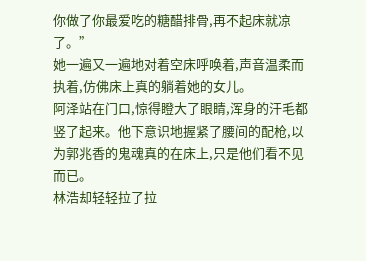你做了你最爱吃的糖醋排骨,再不起床就凉了。”
她一遍又一遍地对着空床呼唤着,声音温柔而执着,仿佛床上真的躺着她的女儿。
阿泽站在门口,惊得瞪大了眼睛,浑身的汗毛都竖了起来。他下意识地握紧了腰间的配枪,以为郭兆香的鬼魂真的在床上,只是他们看不见而已。
林浩却轻轻拉了拉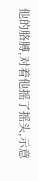他的胳膊,对着他摇了摇头,示意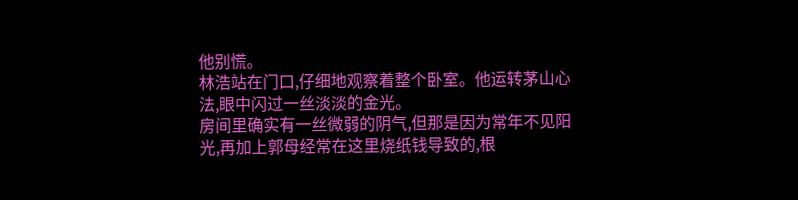他别慌。
林浩站在门口,仔细地观察着整个卧室。他运转茅山心法,眼中闪过一丝淡淡的金光。
房间里确实有一丝微弱的阴气,但那是因为常年不见阳光,再加上郭母经常在这里烧纸钱导致的,根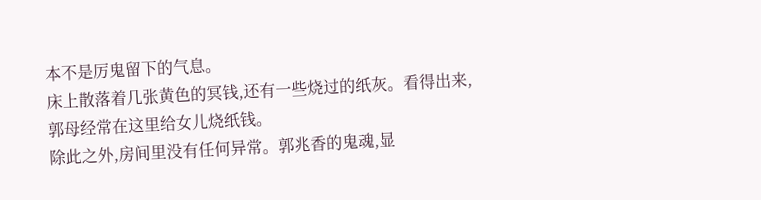本不是厉鬼留下的气息。
床上散落着几张黄色的冥钱,还有一些烧过的纸灰。看得出来,郭母经常在这里给女儿烧纸钱。
除此之外,房间里没有任何异常。郭兆香的鬼魂,显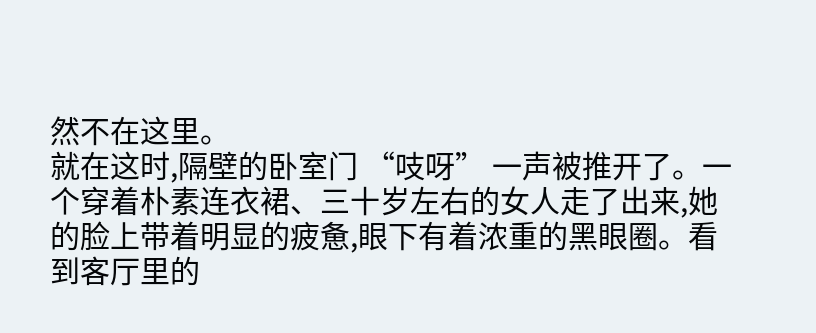然不在这里。
就在这时,隔壁的卧室门 “吱呀” 一声被推开了。一个穿着朴素连衣裙、三十岁左右的女人走了出来,她的脸上带着明显的疲惫,眼下有着浓重的黑眼圈。看到客厅里的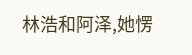林浩和阿泽,她愣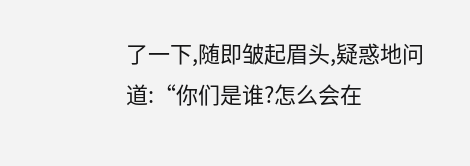了一下,随即皱起眉头,疑惑地问道:“你们是谁?怎么会在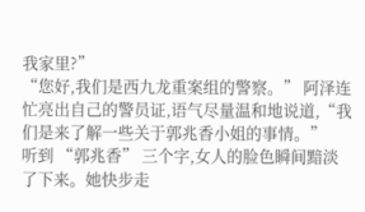我家里?”
“您好,我们是西九龙重案组的警察。” 阿泽连忙亮出自己的警员证,语气尽量温和地说道,“我们是来了解一些关于郭兆香小姐的事情。”
听到 “郭兆香” 三个字,女人的脸色瞬间黯淡了下来。她快步走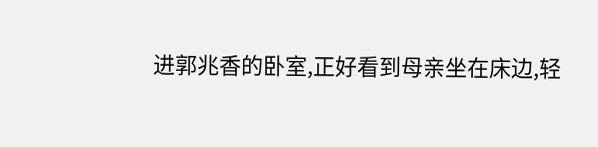进郭兆香的卧室,正好看到母亲坐在床边,轻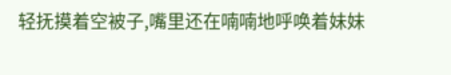轻抚摸着空被子,嘴里还在喃喃地呼唤着妹妹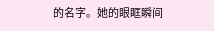的名字。她的眼眶瞬间